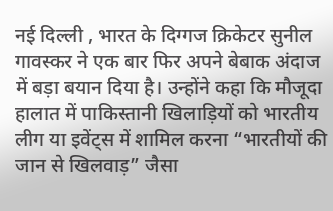नई दिल्ली , भारत के दिग्गज क्रिकेटर सुनील गावस्कर ने एक बार फिर अपने बेबाक अंदाज में बड़ा बयान दिया है। उन्होंने कहा कि मौजूदा हालात में पाकिस्तानी खिलाड़ियों को भारतीय लीग या इवेंट्स में शामिल करना “भारतीयों की जान से खिलवाड़” जैसा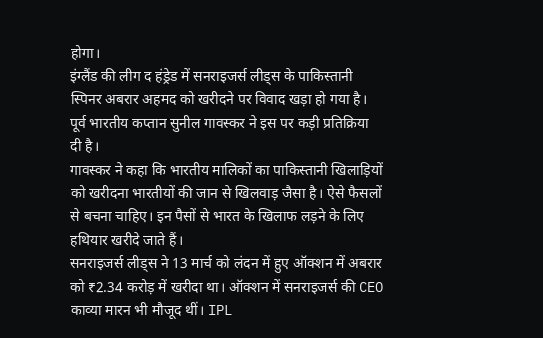होगा।
इंग्लैंड की लीग द हंड्रेड में सनराइजर्स लीड्स के पाकिस्तानी स्पिनर अबरार अहमद को खरीदने पर विवाद खड़ा हो गया है। पूर्व भारतीय कप्तान सुनील गावस्कर ने इस पर कड़ी प्रतिक्रिया दी है।
गावस्कर ने कहा कि भारतीय मालिकों का पाकिस्तानी खिलाड़ियों को खरीदना भारतीयों की जान से खिलवाड़ जैसा है। ऐसे फैसलों से बचना चाहिए। इन पैसों से भारत के खिलाफ लड़ने के लिए हथियार खरीदे जाते हैं।
सनराइजर्स लीड्स ने 13 मार्च को लंदन में हुए ऑक्शन में अबरार को ₹2.34 करोड़ में खरीदा था। ऑक्शन में सनराइजर्स की CEO काव्या मारन भी मौजूद थीं। IPL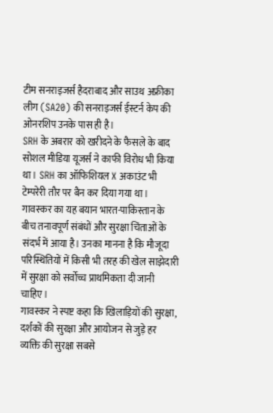टीम सनराइजर्स हैदराबाद और साउथ अफ्रीका लीग (SA20) की सनराइजर्स ईस्टर्न केप की ओनरशिप उनके पास ही है।
SRH के अबरार को खरीदने के फैसले के बाद सोशल मीडिया यूजर्स ने काफी विरोध भी किया था। SRH का ऑफिशियल X अकाउंट भी टेम्परेरी तौर पर बैन कर दिया गया था।
गावस्कर का यह बयान भारत-पाकिस्तान के बीच तनावपूर्ण संबंधों और सुरक्षा चिंताओं के संदर्भ में आया है। उनका मानना है कि मौजूदा परिस्थितियों में किसी भी तरह की खेल साझेदारी में सुरक्षा को सर्वोच्च प्राथमिकता दी जानी चाहिए।
गावस्कर ने स्पष्ट कहा कि खिलाड़ियों की सुरक्षा, दर्शकों की सुरक्षा और आयोजन से जुड़े हर व्यक्ति की सुरक्षा सबसे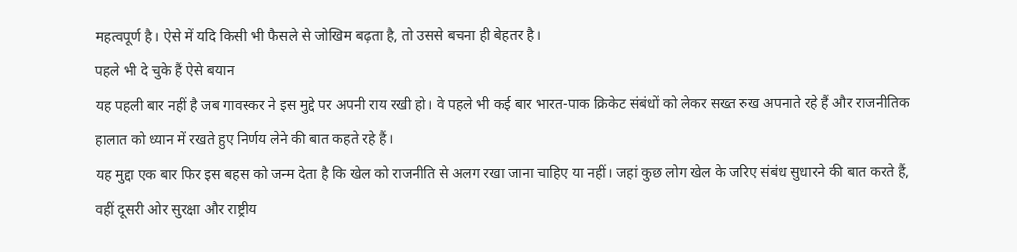महत्वपूर्ण है। ऐसे में यदि किसी भी फैसले से जोखिम बढ़ता है, तो उससे बचना ही बेहतर है।
पहले भी दे चुके हैं ऐसे बयान
यह पहली बार नहीं है जब गावस्कर ने इस मुद्दे पर अपनी राय रखी हो। वे पहले भी कई बार भारत-पाक क्रिकेट संबंधों को लेकर सख्त रुख अपनाते रहे हैं और राजनीतिक हालात को ध्यान में रखते हुए निर्णय लेने की बात कहते रहे हैं।
यह मुद्दा एक बार फिर इस बहस को जन्म देता है कि खेल को राजनीति से अलग रखा जाना चाहिए या नहीं। जहां कुछ लोग खेल के जरिए संबंध सुधारने की बात करते हैं, वहीं दूसरी ओर सुरक्षा और राष्ट्रीय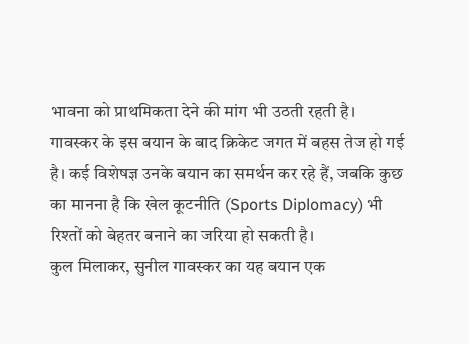भावना को प्राथमिकता देने की मांग भी उठती रहती है।
गावस्कर के इस बयान के बाद क्रिकेट जगत में बहस तेज हो गई है। कई विशेषज्ञ उनके बयान का समर्थन कर रहे हैं, जबकि कुछ का मानना है कि खेल कूटनीति (Sports Diplomacy) भी रिश्तों को बेहतर बनाने का जरिया हो सकती है।
कुल मिलाकर, सुनील गावस्कर का यह बयान एक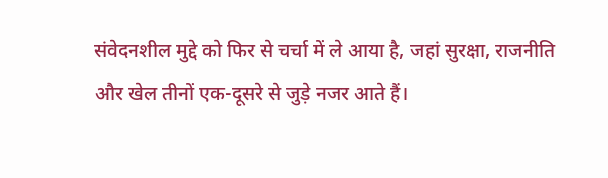संवेदनशील मुद्दे को फिर से चर्चा में ले आया है, जहां सुरक्षा, राजनीति और खेल तीनों एक-दूसरे से जुड़े नजर आते हैं।